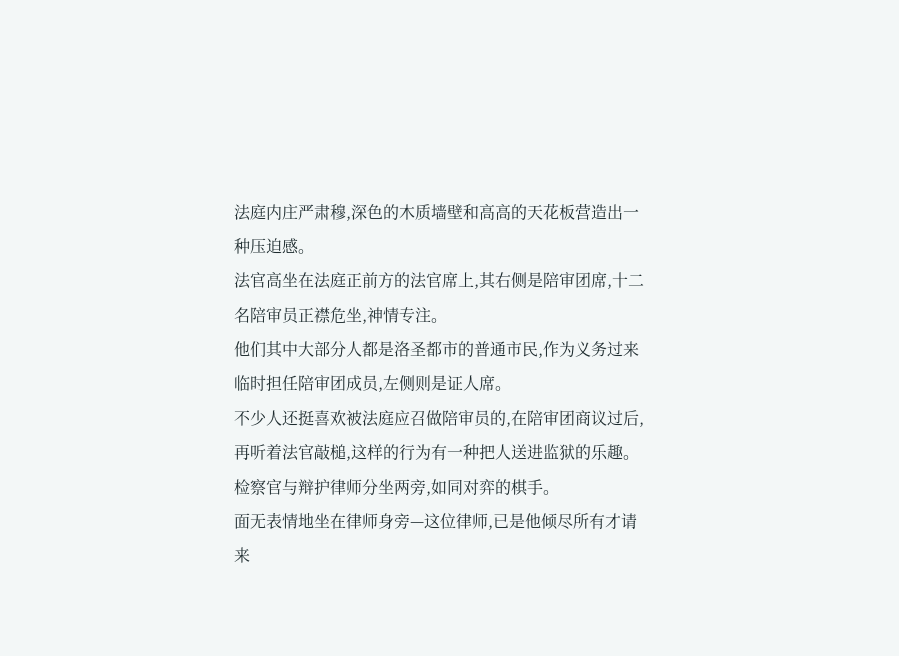法庭内庄严肃穆,深色的木质墙壁和高高的天花板营造出一种压迫感。
法官高坐在法庭正前方的法官席上,其右侧是陪审团席,十二名陪审员正襟危坐,神情专注。
他们其中大部分人都是洛圣都市的普通市民,作为义务过来临时担任陪审团成员,左侧则是证人席。
不少人还挺喜欢被法庭应召做陪审员的,在陪审团商议过后,再听着法官敲槌,这样的行为有一种把人送进监狱的乐趣。
检察官与辩护律师分坐两旁,如同对弈的棋手。
面无表情地坐在律师身旁—这位律师,已是他倾尽所有才请来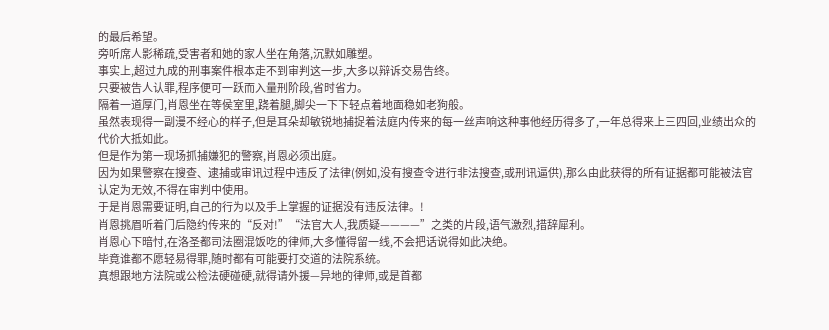的最后希望。
旁听席人影稀疏,受害者和她的家人坐在角落,沉默如雕塑。
事实上,超过九成的刑事案件根本走不到审判这一步,大多以辩诉交易告终。
只要被告人认罪,程序便可一跃而入量刑阶段,省时省力。
隔着一道厚门,肖恩坐在等侯室里,跷着腿,脚尖一下下轻点着地面稳如老狗般。
虽然表现得一副漫不经心的样子,但是耳朵却敏锐地捕捉着法庭内传来的每一丝声响这种事他经历得多了,一年总得来上三四回,业绩出众的代价大抵如此。
但是作为第一现场抓捕嫌犯的警察,肖恩必须出庭。
因为如果警察在搜查、逮捕或审讯过程中违反了法律(例如,没有搜查令进行非法搜查,或刑讯逼供),那么由此获得的所有证据都可能被法官认定为无效,不得在审判中使用。
于是肖恩需要证明,自己的行为以及手上掌握的证据没有违反法律。!
肖恩挑眉听着门后隐约传来的“反对!”“法官大人,我质疑————”之类的片段,语气激烈,措辞犀利。
肖恩心下暗忖,在洛圣都司法圈混饭吃的律师,大多懂得留一线,不会把话说得如此决绝。
毕竟谁都不愿轻易得罪,随时都有可能要打交道的法院系统。
真想跟地方法院或公检法硬碰硬,就得请外援—异地的律师,或是首都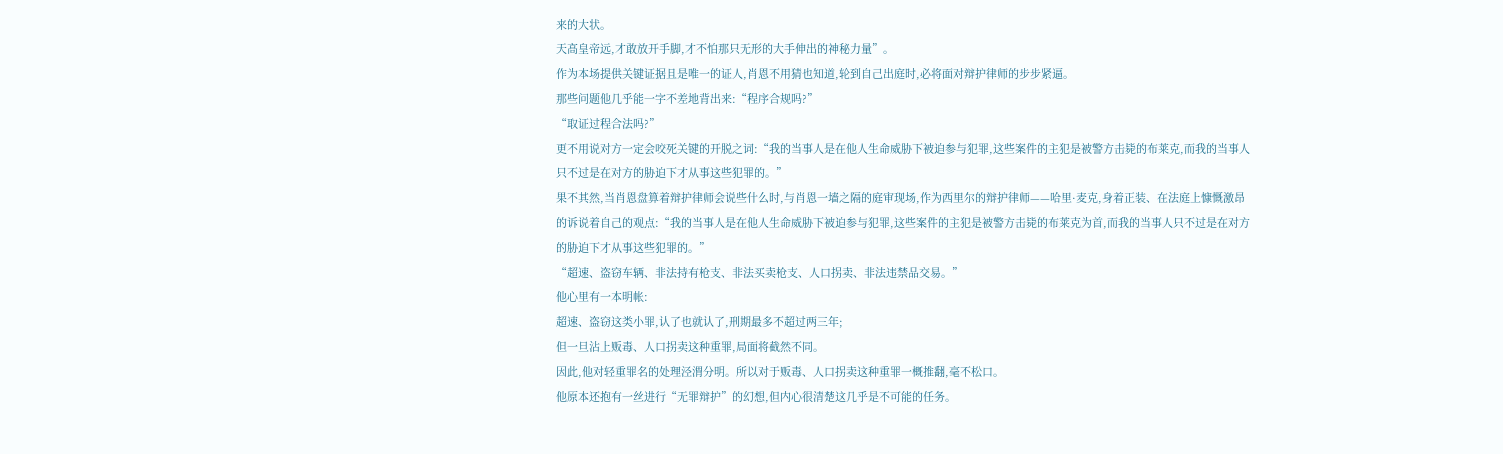来的大状。
天高皇帝远,才敢放开手脚,才不怕那只无形的大手伸出的神秘力量”。
作为本场提供关键证据且是唯一的证人,肖恩不用猜也知道,轮到自己出庭时,必将面对辩护律师的步步紧逼。
那些问题他几乎能一字不差地背出来:“程序合规吗?”
“取证过程合法吗?”
更不用说对方一定会咬死关键的开脱之词:“我的当事人是在他人生命威胁下被迫参与犯罪,这些案件的主犯是被警方击毙的布莱克,而我的当事人只不过是在对方的胁迫下才从事这些犯罪的。”
果不其然,当肖恩盘算着辩护律师会说些什么时,与肖恩一墙之隔的庭审现场,作为西里尔的辩护律师——哈里·麦克,身着正装、在法庭上慷慨激昂的诉说着自己的观点:“我的当事人是在他人生命威胁下被迫参与犯罪,这些案件的主犯是被警方击毙的布莱克为首,而我的当事人只不过是在对方的胁迫下才从事这些犯罪的。”
“超速、盗窃车辆、非法持有枪支、非法买卖枪支、人口拐卖、非法违禁品交易。”
他心里有一本明帐:
超速、盗窃这类小罪,认了也就认了,刑期最多不超过两三年;
但一旦沾上贩毒、人口拐卖这种重罪,局面将截然不同。
因此,他对轻重罪名的处理泾渭分明。所以对于贩毒、人口拐卖这种重罪一概推翻,毫不松口。
他原本还抱有一丝进行“无罪辩护”的幻想,但内心很清楚这几乎是不可能的任务。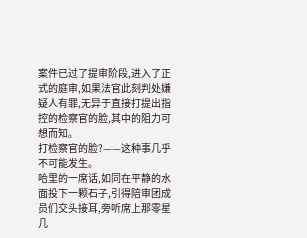案件已过了提审阶段,进入了正式的庭审,如果法官此刻判处嫌疑人有罪,无异于直接打提出指控的检察官的脸,其中的阻力可想而知。
打检察官的脸?——这种事几乎不可能发生。
哈里的一席话,如同在平静的水面投下一颗石子,引得陪审团成员们交头接耳,旁听席上那零星几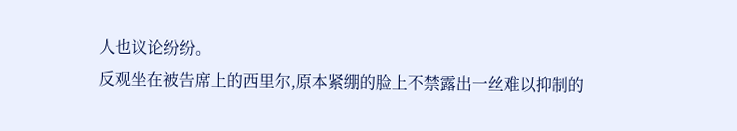人也议论纷纷。
反观坐在被告席上的西里尔,原本紧绷的脸上不禁露出一丝难以抑制的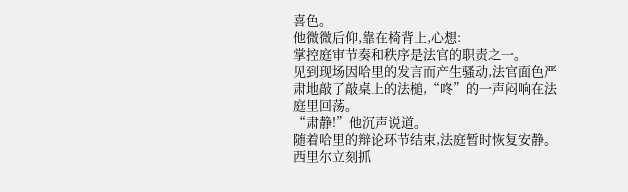喜色。
他微微后仰,靠在椅背上,心想:
掌控庭审节奏和秩序是法官的职责之一。
见到现场因哈里的发言而产生骚动,法官面色严肃地敲了敲桌上的法槌,“咚”的一声闷响在法庭里回荡。
“肃静!”他沉声说道。
随着哈里的辩论环节结束,法庭暂时恢复安静。
西里尔立刻抓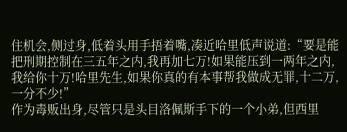住机会,侧过身,低着头用手捂着嘴,凑近哈里低声说道:“要是能把刑期控制在三五年之内,我再加七万!如果能压到一两年之内,我给你十万!哈里先生,如果你真的有本事帮我做成无罪,十二万,一分不少!”
作为毒贩出身,尽管只是头目洛佩斯手下的一个小弟,但西里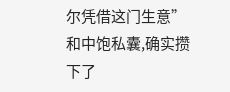尔凭借这门生意”和中饱私囊,确实攒下了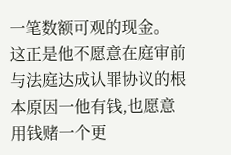一笔数额可观的现金。
这正是他不愿意在庭审前与法庭达成认罪协议的根本原因一他有钱,也愿意用钱赌一个更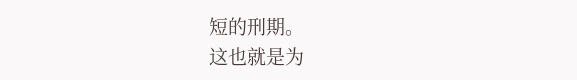短的刑期。
这也就是为